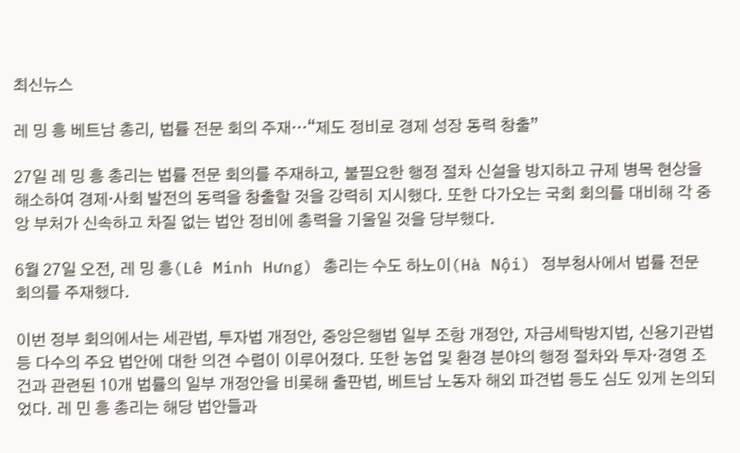최신뉴스

레 밍 흥 베트남 총리, 법률 전문 회의 주재…“제도 정비로 경제 성장 동력 창출”

27일 레 밍 흥 총리는 법률 전문 회의를 주재하고, 불필요한 행정 절차 신설을 방지하고 규제 병목 현상을 해소하여 경제‧사회 발전의 동력을 창출할 것을 강력히 지시했다. 또한 다가오는 국회 회의를 대비해 각 중앙 부처가 신속하고 차질 없는 법안 정비에 총력을 기울일 것을 당부했다.

6월 27일 오전, 레 밍 흥(Lê Minh Hưng) 총리는 수도 하노이(Hà Nội) 정부청사에서 법률 전문 회의를 주재했다.

이번 정부 회의에서는 세관법, 투자법 개정안, 중앙은행법 일부 조항 개정안, 자금세탁방지법, 신용기관법 등 다수의 주요 법안에 대한 의견 수렴이 이루어졌다. 또한 농업 및 환경 분야의 행정 절차와 투자‧경영 조건과 관련된 10개 법률의 일부 개정안을 비롯해 출판법, 베트남 노동자 해외 파견법 등도 심도 있게 논의되었다. 레 민 흥 총리는 해당 법안들과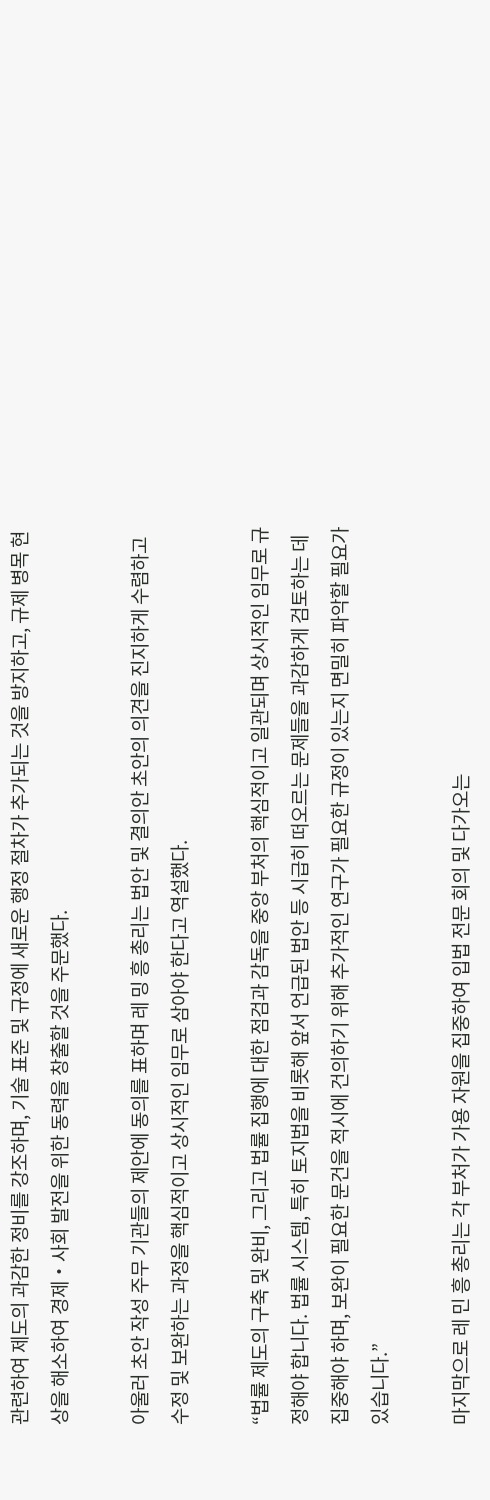관련하여 제도의 과감한 정비를 강조하며, 기술 표준 및 규정에 새로운 행정 절차가 추가되는 것을 방지하고, 규제 병목 현상을 해소하여 경제‧사회 발전을 위한 동력을 창출할 것을 주문했다.

아울러 초안 작성 주무 기관들의 제안에 동의를 표하며 레 밍 흥 총리는 법안 및 결의안 초안의 의견을 진지하게 수렴하고 수정 및 보완하는 과정을 핵심적이고 상시적인 임무로 삼아야 한다고 역설했다.

“법률 제도의 구축 및 완비, 그리고 법률 집행에 대한 점검과 감독을 중앙 부처의 핵심적이고 일관되며 상시적인 임무로 규정해야 합니다. 법률 시스템, 특히 토지법을 비롯해 앞서 언급된 법안 등 시급히 떠오르는 문제들을 과감하게 검토하는 데 집중해야 하며, 보완이 필요한 문건을 적시에 건의하기 위해 추가적인 연구가 필요한 규정이 있는지 면밀히 파악할 필요가 있습니다.”

마지막으로 레 민 흥 총리는 각 부처가 가용 자원을 집중하여 입법 전문 회의 및 다가오는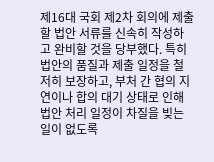제16대 국회 제2차 회의에 제출할 법안 서류를 신속히 작성하고 완비할 것을 당부했다. 특히 법안의 품질과 제출 일정을 철저히 보장하고, 부처 간 협의 지연이나 합의 대기 상태로 인해 법안 처리 일정이 차질을 빚는 일이 없도록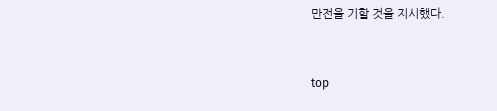만전을 기할 것을 지시했다.


top